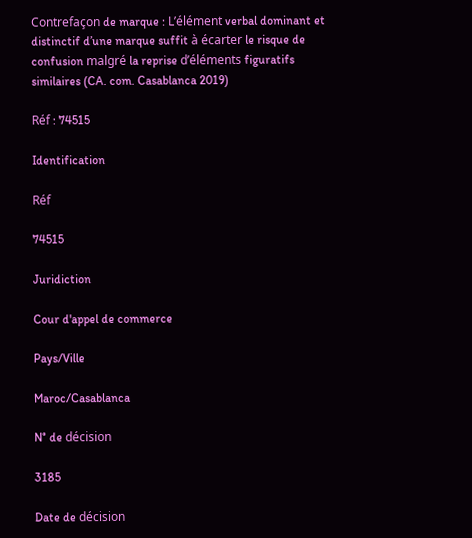Contrefaçon de marque : L’élément verbal dominant et distinctif d’une marque suffit à écarter le risque de confusion malgré la reprise d’éléments figuratifs similaires (CA. com. Casablanca 2019)

Réf : 74515

Identification

Réf

74515

Juridiction

Cour d'appel de commerce

Pays/Ville

Maroc/Casablanca

N° de décision

3185

Date de décision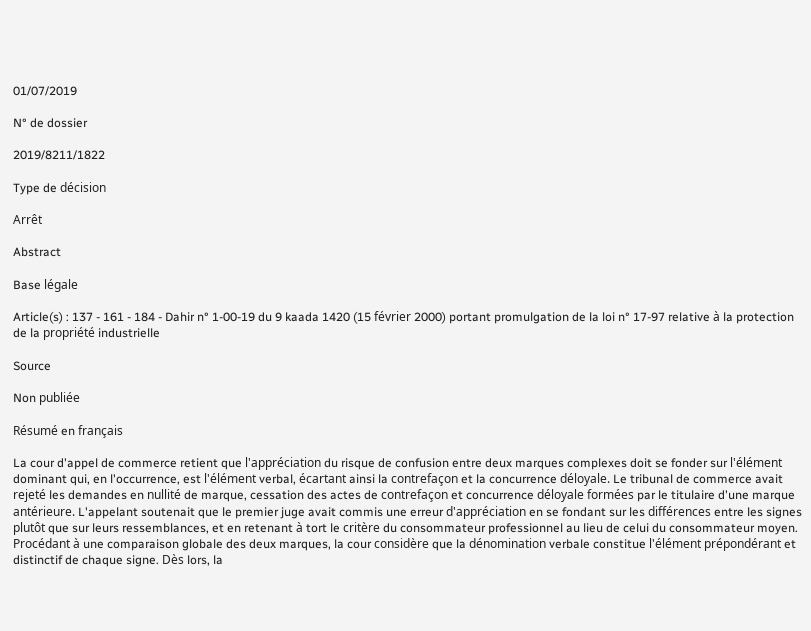01/07/2019

N° de dossier

2019/8211/1822

Type de décision

Arrêt

Abstract

Base légale

Article(s) : 137 - 161 - 184 - Dahir n° 1-00-19 du 9 kaada 1420 (15 février 2000) portant promulgation de la loi n° 17-97 relative à la protection de la propriété industrielle

Source

Non publiée

Résumé en français

La cour d'appel de commerce retient que l'appréciation du risque de confusion entre deux marques complexes doit se fonder sur l'élément dominant qui, en l'occurrence, est l'élément verbal, écartant ainsi la contrefaçon et la concurrence déloyale. Le tribunal de commerce avait rejeté les demandes en nullité de marque, cessation des actes de contrefaçon et concurrence déloyale formées par le titulaire d'une marque antérieure. L'appelant soutenait que le premier juge avait commis une erreur d'appréciation en se fondant sur les différences entre les signes plutôt que sur leurs ressemblances, et en retenant à tort le critère du consommateur professionnel au lieu de celui du consommateur moyen. Procédant à une comparaison globale des deux marques, la cour considère que la dénomination verbale constitue l'élément prépondérant et distinctif de chaque signe. Dès lors, la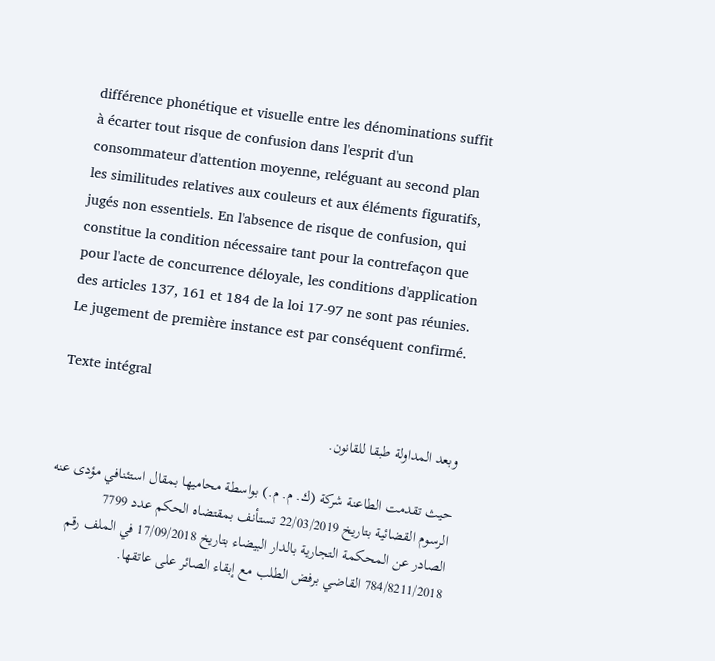différence phonétique et visuelle entre les dénominations suffit à écarter tout risque de confusion dans l'esprit d'un consommateur d'attention moyenne, reléguant au second plan les similitudes relatives aux couleurs et aux éléments figuratifs, jugés non essentiels. En l'absence de risque de confusion, qui constitue la condition nécessaire tant pour la contrefaçon que pour l'acte de concurrence déloyale, les conditions d'application des articles 137, 161 et 184 de la loi 17-97 ne sont pas réunies. Le jugement de première instance est par conséquent confirmé.

Texte intégral

وبعد المداولة طبقا للقانون.

حيث تقدمت الطاعنة شركة (ك. م. م.) بواسطة محاميها بمقال استئنافي مؤدى عنه الرسوم القضائية بتاريخ 22/03/2019 تستأنف بمقتضاه الحكم عدد 7799 الصادر عن المحكمة التجارية بالدار البيضاء بتاريخ 17/09/2018 في الملف رقم 784/8211/2018 القاضي برفض الطلب مع إبقاء الصائر على عاتقها.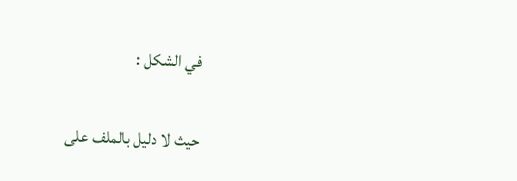في الشكل :

حيث لا دليل بالملف على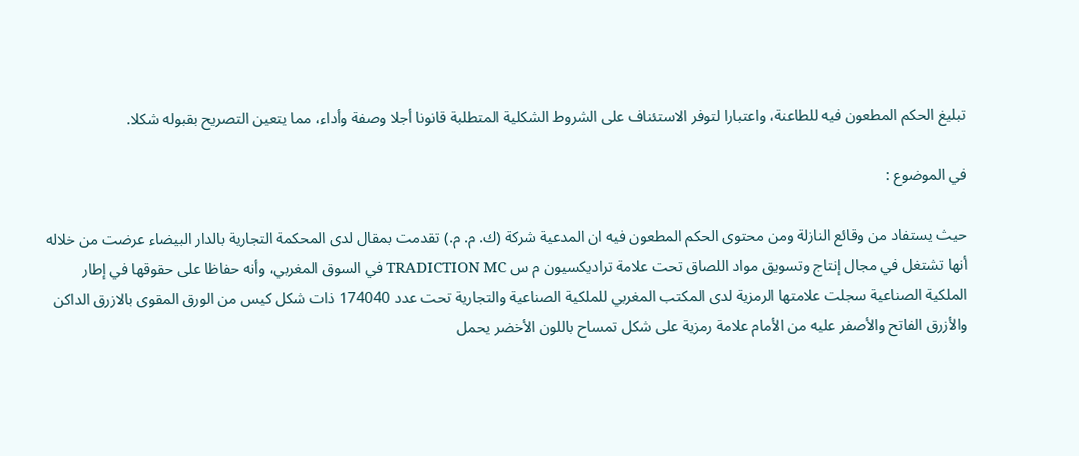تبليغ الحكم المطعون فيه للطاعنة، واعتبارا لتوفر الاستئناف على الشروط الشكلية المتطلبة قانونا أجلا وصفة وأداء، مما يتعين التصريح بقبوله شكلا.

في الموضوع :

حيث يستفاد من وقائع النازلة ومن محتوى الحكم المطعون فيه ان المدعية شركة (ك. م. م.) تقدمت بمقال لدى المحكمة التجارية بالدار البيضاء عرضت من خلاله أنها تشتغل في مجال إنتاج وتسويق مواد اللصاق تحت علامة تراديكسيون م س TRADICTION MC في السوق المغربي، وأنه حفاظا على حقوقها في إطار الملكية الصناعية سجلت علامتها الرمزية لدى المكتب المغربي للملكية الصناعية والتجارية تحت عدد 174040 ذات شكل كيس من الورق المقوى بالازرق الداكن والأزرق الفاتح والأصفر عليه من الأمام علامة رمزية على شكل تمساح باللون الأخضر يحمل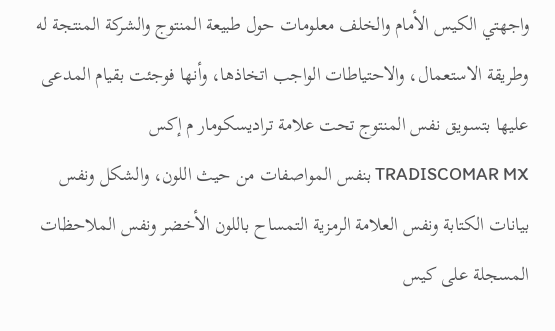واجهتي الكيس الأمام والخلف معلومات حول طبيعة المنتوج والشركة المنتجة له وطريقة الاستعمال، والاحتياطات الواجب اتخاذها، وأنها فوجئت بقيام المدعى عليها بتسويق نفس المنتوج تحت علامة تراديسكومار م إكس TRADISCOMAR MX بنفس المواصفات من حيث اللون، والشكل ونفس بيانات الكتابة ونفس العلامة الرمزية التمساح باللون الأخضر ونفس الملاحظات المسجلة على كيس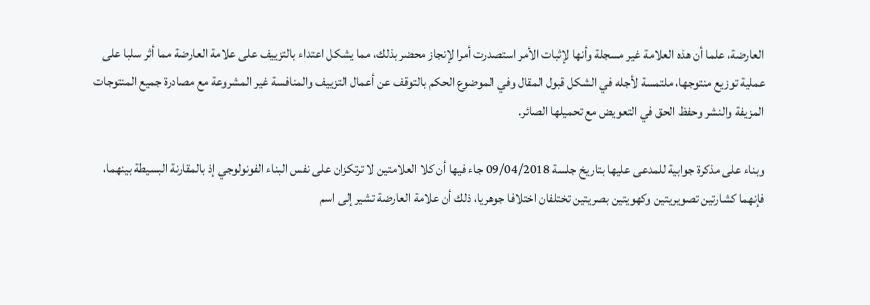العارضة، علما أن هذه العلامة غير مسجلة وأنها لإثبات الأمر استصدرت أمرا لإنجاز محضر بذلك، مما يشكل اعتداء بالتزييف على علامة العارضة مما أثر سلبا على عملية توزيع منتوجها، ملتمسة لأجله في الشكل قبول المقال وفي الموضوع الحكم بالتوقف عن أعمال التزييف والمنافسة غير المشروعة مع مصادرة جميع المنتوجات المزيفة والنشر وحفظ الحق في التعويض مع تحميلها الصائر.

وبناء على مذكرة جوابية للمدعى عليها بتاريخ جلسة 09/04/2018 جاء فيها أن كلا العلامتين لا ترتكزان على نفس البناء الفونولوجي إذ بالمقارنة البسيطة بينهما، فإنهما كشارتين تصويريتين وكهويتين بصريتين تختلفان اختلافا جوهريا، ذلك أن علامة العارضة تشير إلى اسم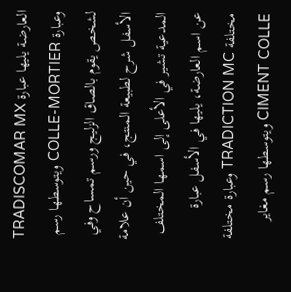العارضة يليها عبارة TRADISCOMAR MX وعبارة COLLE-MORTIER ويتوسطها رسم لشخص يقوم بالصاق الزليج ورسم تمساح وفي الأسفل شرح لطبيعة المنتج، في حين أن علامة المدعية تشير في الأعلى إلى اسمها المختلف عن اسم العارضة، يليها في الأسفل عبارة مختلفة TRADICTION MC وعبارة مختلفة CIMENT COLLE ويتوسطها رسم مغاير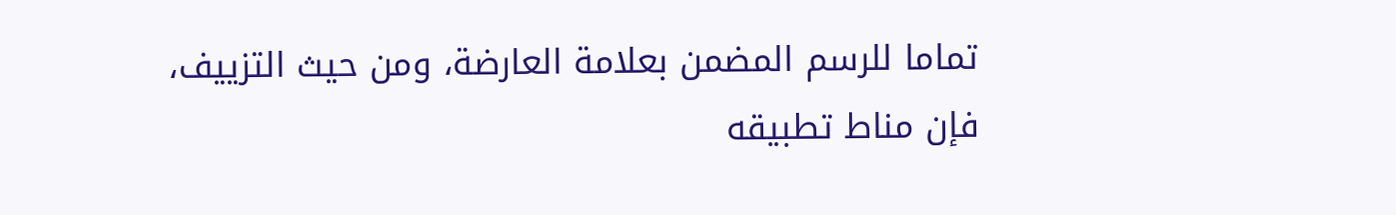تماما للرسم المضمن بعلامة العارضة، ومن حيث التزييف، فإن مناط تطبيقه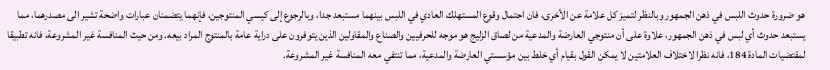هو ضرورة حدوث اللبس في ذهن الجمهور وبالنظر لتميز كل علامة عن الأخرى، فان احتمال وقوع المستهلك العادي في اللبس بينهما مستبعد جدا، وبالرجوع إلى كيسي المنتوجين، فإنهما يتضمنان عبارات واضحة تشير الى مصدرهما، مما يستبعد حدوث أي لبس في ذهن الجمهور، علاوة على أن منتوجي العارضة والمدعية من لصاق الزليج هو موجه للحرفيين والصناع والمقاولين الذين يتوفرون على دراية عامة بالمنتوج المراد بيعه. ومن حيث المنافسة غير المشروعة، فانه تطبيقا لمقتضيات المادة 184، فانه نظرا لاختلاف العلامتين لا يمكن القول بقيام أي خلط بين مؤسستي العارضة والمدعية، مما تنتفي معه المنافسة غير المشروعة.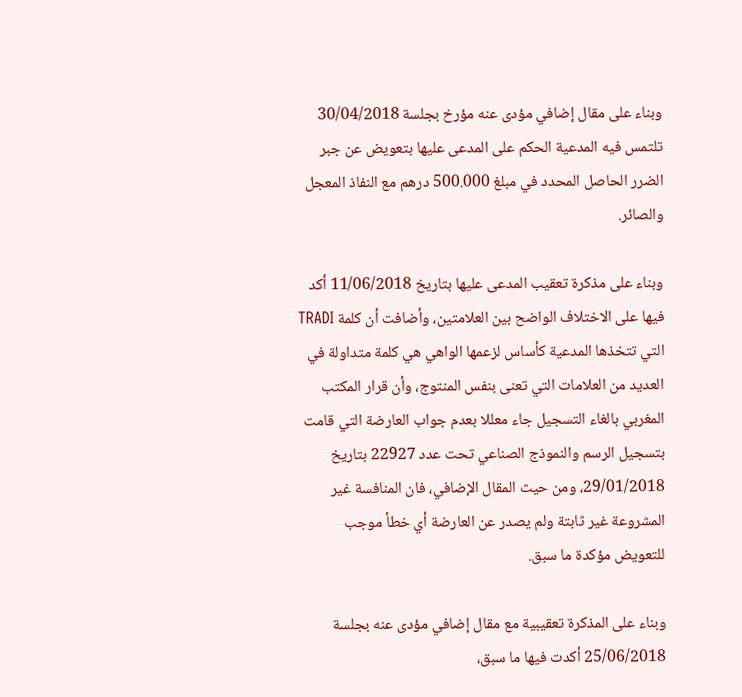وبناء على مقال إضافي مؤدى عنه مؤرخ بجلسة 30/04/2018 تلتمس فيه المدعية الحكم على المدعى عليها بتعويض عن جبر الضرر الحاصل المحدد في مبلغ 500.000 درهم مع النفاذ المعجل والصائر.

وبناء على مذكرة تعقيب المدعى عليها بتاريخ 11/06/2018 أكد فيها على الاختلاف الواضح بين العلامتين، وأضافت أن كلمة TRADI التي تتخذها المدعية كأساس لزعمها الواهي هي كلمة متداولة في العديد من العلامات التي تعنى بنفس المنتوج، وأن قرار المكتب المغربي بالغاء التسجيل جاء معللا بعدم جواب العارضة التي قامت بتسجيل الرسم والنموذج الصناعي تحت عدد 22927 بتاريخ 29/01/2018، ومن حيث المقال الإضافي، فان المنافسة غير المشروعة غير ثابتة ولم يصدر عن العارضة أي خطأ موجب للتعويض مؤكدة ما سبق.

وبناء على المذكرة تعقيبية مع مقال إضافي مؤدى عنه بجلسة 25/06/2018 أكدت فيها ما سبق،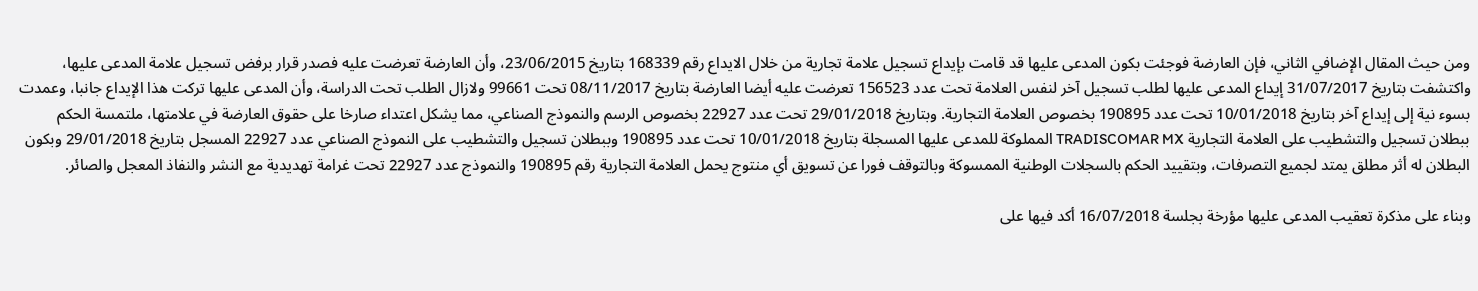ومن حيث المقال الإضافي الثاني، فإن العارضة فوجئت بكون المدعى عليها قد قامت بإيداع تسجيل علامة تجارية من خلال الايداع رقم 168339 بتاريخ 23/06/2015، وأن العارضة تعرضت عليه فصدر قرار برفض تسجيل علامة المدعى عليها، واكتشفت بتاريخ 31/07/2017 إيداع المدعى عليها لطلب تسجيل آخر لنفس العلامة تحت عدد 156523 تعرضت عليه أيضا العارضة بتاريخ 08/11/2017 تحت 99661 ولازال الطلب تحت الدراسة، وأن المدعى عليها تركت هذا الإيداع جانبا، وعمدت بسوء نية إلى إيداع آخر بتاريخ 10/01/2018 تحت عدد 190895 بخصوص العلامة التجارية. وبتاريخ 29/01/2018 تحت عدد 22927 بخصوص الرسم والنموذج الصناعي، مما يشكل اعتداء صارخا على حقوق العارضة في علامتها، ملتمسة الحكم ببطلان تسجيل والتشطيب على العلامة التجارية TRADISCOMAR MX المملوكة للمدعى عليها المسجلة بتاريخ 10/01/2018 تحت عدد 190895 وببطلان تسجيل والتشطيب على النموذج الصناعي عدد 22927 المسجل بتاريخ 29/01/2018 وبكون البطلان له أثر مطلق يمتد لجميع التصرفات، وبتقييد الحكم بالسجلات الوطنية الممسوكة وبالتوقف فورا عن تسويق أي منتوج يحمل العلامة التجارية رقم 190895 والنموذج عدد 22927 تحت غرامة تهديدية مع النشر والنفاذ المعجل والصائر.

وبناء على مذكرة تعقيب المدعى عليها مؤرخة بجلسة 16/07/2018 أكد فيها على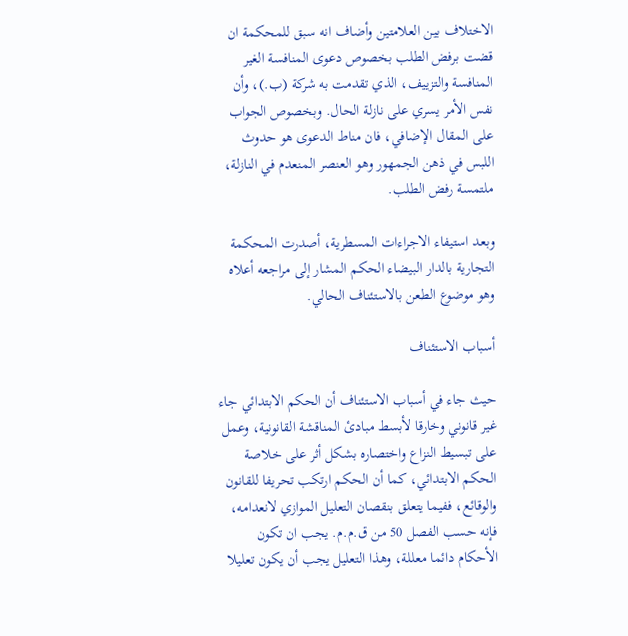الاختلاف بين العلامتين وأضاف انه سبق للمحكمة ان قضت برفض الطلب بخصوص دعوى المنافسة الغير المنافسة والتزييف، الذي تقدمت به شركة (ب.)، وأن نفس الأمر يسري على نازلة الحال. وبخصوص الجواب على المقال الإضافي، فان مناط الدعوى هو حدوث اللبس في ذهن الجمهور وهو العنصر المنعدم في النازلة، ملتمسة رفض الطلب.

وبعد استيفاء الاجراءات المسطرية، أصدرت المحكمة التجارية بالدار البيضاء الحكم المشار إلى مراجعه أعلاه وهو موضوع الطعن بالاستئناف الحالي.

أسباب الاستئناف

حيث جاء في أسباب الاستئناف أن الحكم الابتدائي جاء غير قانوني وخارقا لأبسط مبادئ المناقشة القانونية، وعمل على تبسيط النزاع واختصاره بشكل أثر على خلاصة الحكم الابتدائي، كما أن الحكم ارتكب تحريفا للقانون والوقائع، ففيما يتعلق بنقصان التعليل الموازي لانعدامه، فإنه حسب الفصل 50 من ق.م.م. يجب ان تكون الأحكام دائما معللة، وهذا التعليل يجب أن يكون تعليلا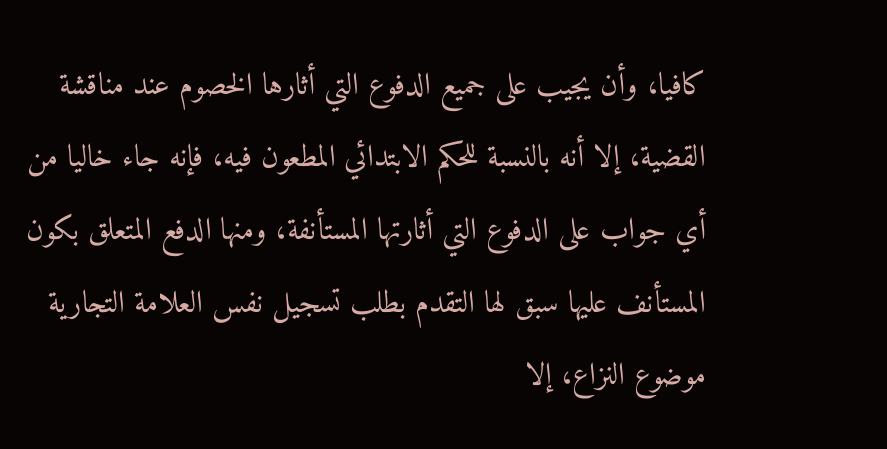كافيا، وأن يجيب على جميع الدفوع التي أثارها الخصوم عند مناقشة القضية، إلا أنه بالنسبة للحكم الابتدائي المطعون فيه، فإنه جاء خاليا من أي جواب على الدفوع التي أثارتها المستأنفة، ومنها الدفع المتعلق بكون المستأنف عليها سبق لها التقدم بطلب تسجيل نفس العلامة التجارية موضوع النزاع، إلا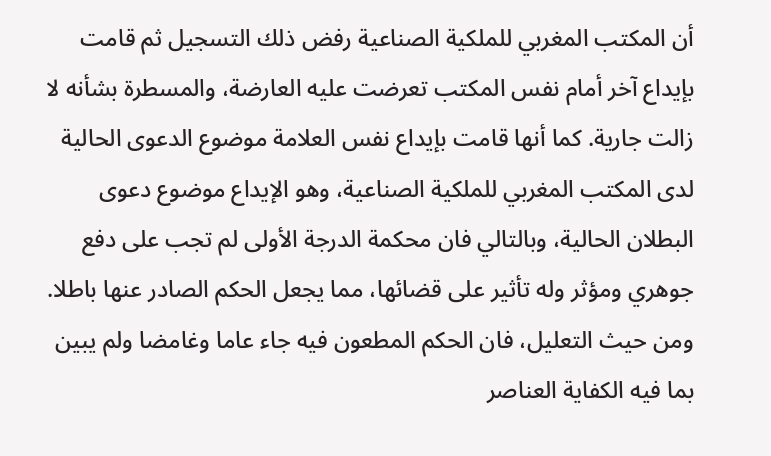أن المكتب المغربي للملكية الصناعية رفض ذلك التسجيل ثم قامت بإيداع آخر أمام نفس المكتب تعرضت عليه العارضة، والمسطرة بشأنه لا زالت جارية. كما أنها قامت بإيداع نفس العلامة موضوع الدعوى الحالية لدى المكتب المغربي للملكية الصناعية، وهو الإيداع موضوع دعوى البطلان الحالية، وبالتالي فان محكمة الدرجة الأولى لم تجب على دفع جوهري ومؤثر وله تأثير على قضائها، مما يجعل الحكم الصادر عنها باطلا. ومن حيث التعليل، فان الحكم المطعون فيه جاء عاما وغامضا ولم يبين بما فيه الكفاية العناصر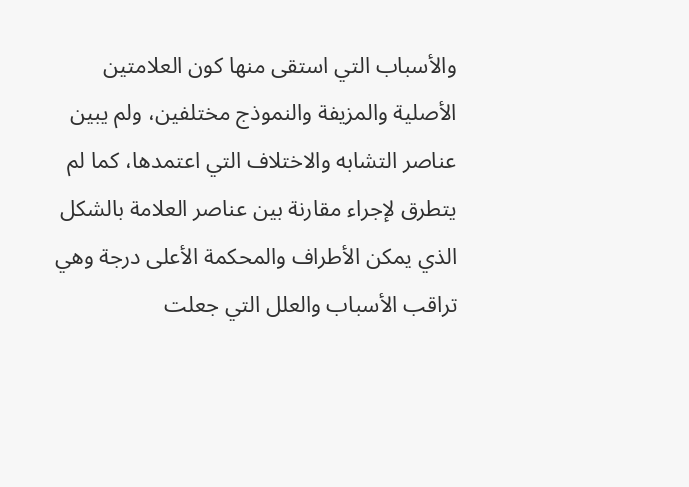والأسباب التي استقى منها كون العلامتين الأصلية والمزيفة والنموذج مختلفين، ولم يبين عناصر التشابه والاختلاف التي اعتمدها، كما لم يتطرق لإجراء مقارنة بين عناصر العلامة بالشكل الذي يمكن الأطراف والمحكمة الأعلى درجة وهي تراقب الأسباب والعلل التي جعلت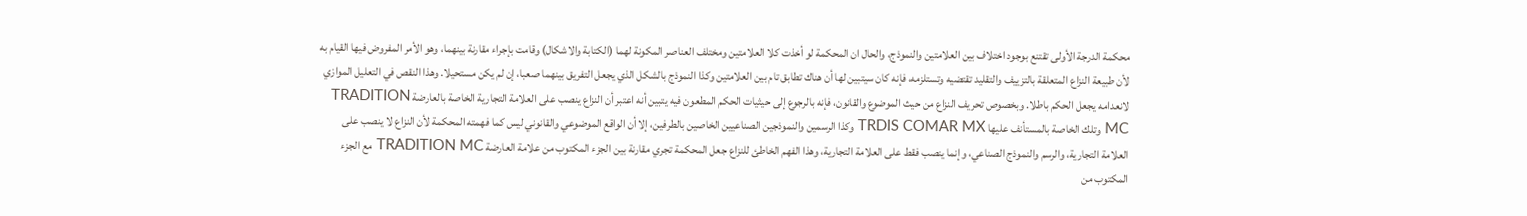محكمة الدرجة الأولى تقتنع بوجود اختلاف بين العلامتين والنموذج، والحال ان المحكمة لو أخذت كلا العلامتين ومختلف العناصر المكونة لهما (الكتابة والاشكال) وقامت بإجراء مقارنة بينهما، وهو الأمر المفروض فيها القيام به لأن طبيعة النزاع المتعلقة بالتزييف والتقليد تقتضيه وتستلزمه، فإنه كان سيتبين لها أن هناك تطابق تام بين العلامتين وكذا النموذج بالشكل الذي يجعل التفريق بينهما صعبا، إن لم يكن مستحيلا. وهذا النقص في التعليل الموازي لانعدامه يجعل الحكم باطلا. وبخصوص تحريف النزاع من حيث الموضوع والقانون، فإنه بالرجوع إلى حيثيات الحكم المطعون فيه يتبين أنه اعتبر أن النزاع ينصب على العلامة التجارية الخاصة بالعارضة TRADITION MC وتلك الخاصة بالمستأنف عليها TRDIS COMAR MX وكذا الرسمين والنموذجين الصناعيين الخاصين بالطرفين، إلا أن الواقع الموضوعي والقانوني ليس كما فهمته المحكمة لأن النزاع لا ينصب على العلامة التجارية، والرسم والنموذج الصناعي، وإنما ينصب فقط على العلامة التجارية، وهذا الفهم الخاطئ للنزاع جعل المحكمة تجري مقارنة بين الجزء المكتوب من علامة العارضة TRADITION MC مع الجزء المكتوب من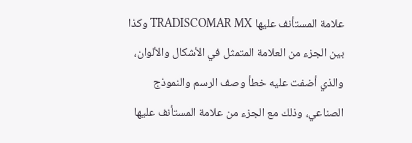علامة المستأنف عليها TRADISCOMAR MX وكذا بين الجزء من العلامة المتمثل في الأشكال والألوان، والذي أضفت عليه خطأ وصف الرسم والنموذج الصناعي، وذلك مع الجزء من علامة المستأنف عليها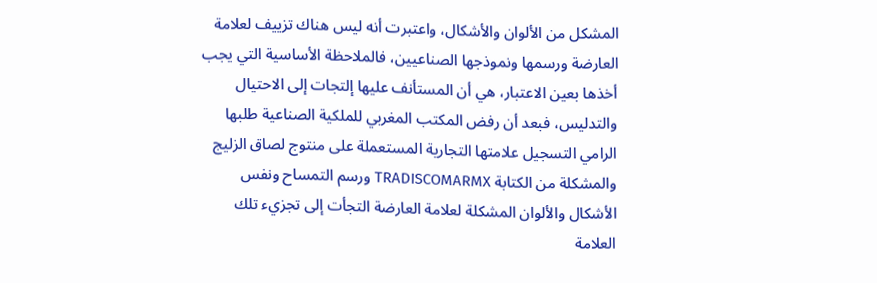المشكل من الألوان والأشكال، واعتبرت أنه ليس هناك تزييف لعلامة العارضة ورسمها ونموذجها الصناعيين، فالملاحظة الأساسية التي يجب أخذها بعين الاعتبار، هي أن المستأنف عليها إلتجات إلى الاحتيال والتدليس، فبعد أن رفض المكتب المغربي للملكية الصناعية طلبها الرامي التسجيل علامتها التجارية المستعملة على منتوج لصاق الزليج والمشكلة من الكتابة TRADISCOMARMX ورسم التمساح ونفس الأشكال والألوان المشكلة لعلامة العارضة التجأت إلى تجزيء تلك العلامة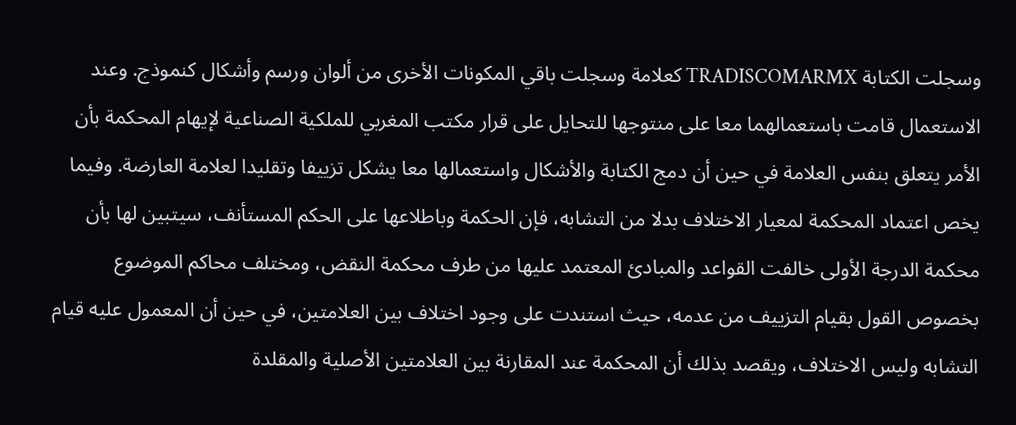وسجلت الكتابة TRADISCOMARMX كعلامة وسجلت باقي المكونات الأخرى من ألوان ورسم وأشكال كنموذج. وعند الاستعمال قامت باستعمالهما معا على منتوجها للتحايل على قرار مكتب المغربي للملكية الصناعية لإيهام المحكمة بأن الأمر يتعلق بنفس العلامة في حين أن دمج الكتابة والأشكال واستعمالها معا يشكل تزييفا وتقليدا لعلامة العارضة. وفيما يخص اعتماد المحكمة لمعيار الاختلاف بدلا من التشابه، فإن الحكمة وباطلاعها على الحكم المستأنف، سيتبين لها بأن محكمة الدرجة الأولى خالفت القواعد والمبادئ المعتمد عليها من طرف محكمة النقض، ومختلف محاكم الموضوع بخصوص القول بقيام التزييف من عدمه، حيث استندت على وجود اختلاف بين العلامتين، في حين أن المعمول عليه قيام التشابه وليس الاختلاف، ويقصد بذلك أن المحكمة عند المقارنة بين العلامتين الأصلية والمقلدة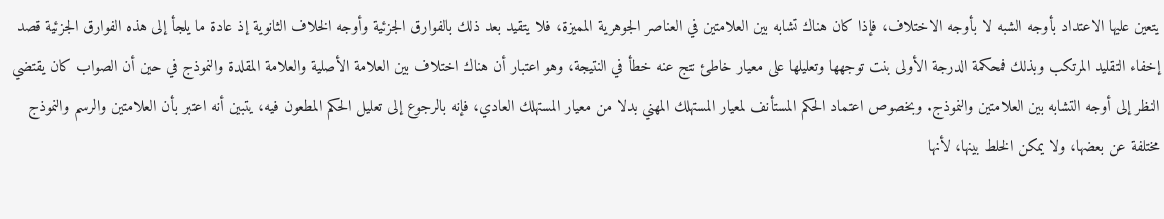يتعين عليها الاعتداد بأوجه الشبه لا بأوجه الاختلاف، فإذا كان هناك تشابه بين العلامتين في العناصر الجوهرية المميزة، فلا يتقيد بعد ذلك بالفوارق الجزئية وأوجه الخلاف الثانوية إذ عادة ما يلجأ إلى هذه الفوارق الجزئية قصد إخفاء التقليد المرتكب وبذلك فمحكمة الدرجة الأولى بنت توجهها وتعليلها على معيار خاطئ نتج عنه خطأ في النتيجة، وهو اعتبار أن هناك اختلاف بين العلامة الأصلية والعلامة المقلدة والنموذج في حين أن الصواب كان يقتضي النظر إلى أوجه التشابه بين العلامتين والنموذج. وبخصوص اعتماد الحكم المستأنف لمعيار المستهلك المهني بدلا من معيار المستهلك العادي، فإنه بالرجوع إلى تعليل الحكم المطعون فيه، يتبين أنه اعتبر بأن العلامتين والرسم والنموذج مختلفة عن بعضها، ولا يمكن الخلط بينها، لأنها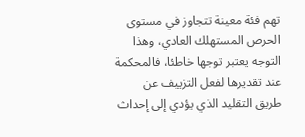تهم فئة معينة تتجاوز في مستوى الحرص المستهلك العادي، وهذا التوجه يعتبر توجها خاطئا، فالمحكمة عند تقديرها لفعل التزييف عن طريق التقليد الذي يؤدي إلى إحداث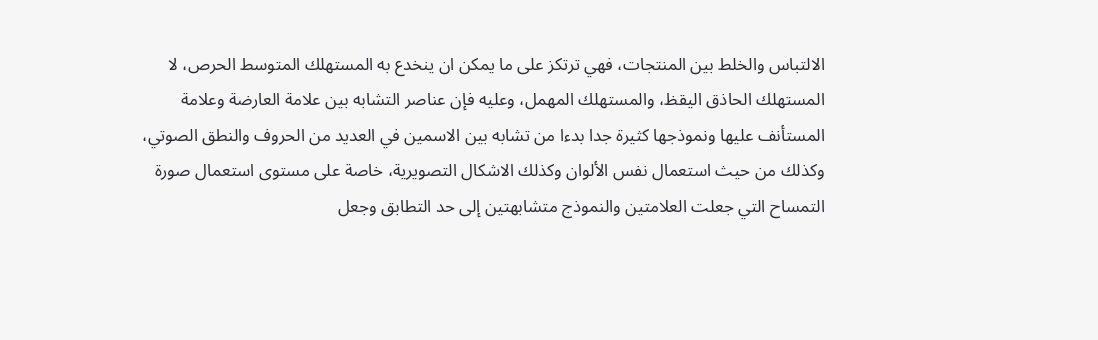الالتباس والخلط بين المنتجات، فهي ترتكز على ما يمكن ان ينخدع به المستهلك المتوسط الحرص، لا المستهلك الحاذق اليقظ، والمستهلك المهمل، وعليه فإن عناصر التشابه بين علامة العارضة وعلامة المستأنف عليها ونموذجها كثيرة جدا بدءا من تشابه بين الاسمين في العديد من الحروف والنطق الصوتي، وكذلك من حيث استعمال نفس الألوان وكذلك الاشكال التصويرية، خاصة على مستوى استعمال صورة التمساح التي جعلت العلامتين والنموذج متشابهتين إلى حد التطابق وجعل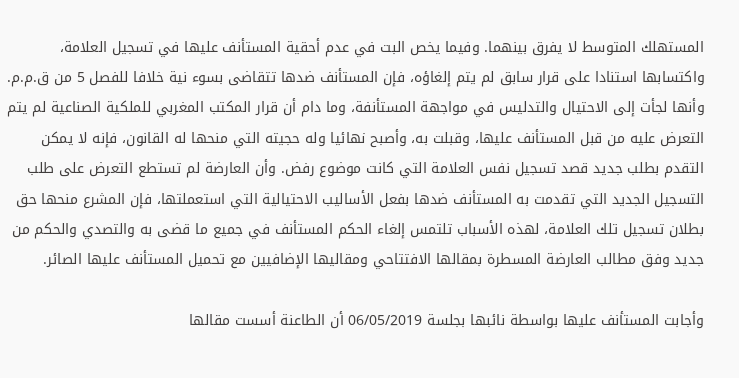المستهلك المتوسط لا يفرق بينهما. وفيما يخص البت في عدم أحقية المستأنف عليها في تسجيل العلامة، واكتسابها استنادا على قرار سابق لم يتم إلغاؤه، فإن المستأنف ضدها تتقاضى بسوء نية خلافا للفصل 5 من ق.م.م. وأنها لجأت إلى الاحتيال والتدليس في مواجهة المستأنفة، وما دام أن قرار المكتب المغربي للملكية الصناعية لم يتم التعرض عليه من قبل المستأنف عليها، وقبلت به، وأصبح نهائيا وله حجيته التي منحها له القانون، فإنه لا يمكن التقدم بطلب جديد قصد تسجيل نفس العلامة التي كانت موضوع رفض. وأن العارضة لم تستطع التعرض على طلب التسجيل الجديد التي تقدمت به المستأنف ضدها بفعل الأساليب الاحتيالية التي استعملتها، فإن المشرع منحها حق بطلان تسجيل تلك العلامة، لهذه الأسباب تلتمس إلغاء الحكم المستأنف في جميع ما قضى به والتصدي والحكم من جديد وفق مطالب العارضة المسطرة بمقالها الافتتاحي ومقاليها الإضافيين مع تحميل المستأنف عليها الصائر.

وأجابت المستأنف عليها بواسطة نائبها بجلسة 06/05/2019 أن الطاعنة أسست مقالها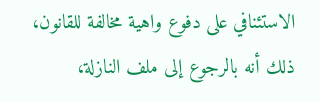الاستئنافي على دفوع واهية مخالفة للقانون، ذلك أنه بالرجوع إلى ملف النازلة،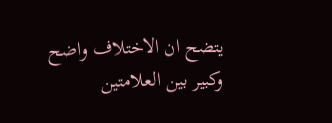يتضح ان الاختلاف واضح وكبير بين العلامتين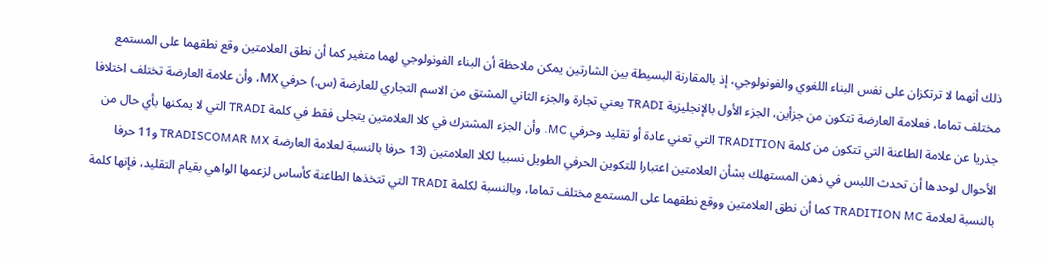ذلك أنهما لا ترتكزان على نفس البناء اللغوي والفونولوجي، إذ بالمقارنة البسيطة بين الشارتين يمكن ملاحظة أن البناء الفونولوجي لهما متغير كما أن نطق العلامتين وقع نطقهما على المستمع مختلف تماما، فعلامة العارضة تتكون من جزأين، الجزء الأول بالإنجليزية TRADI يعني تجارة والجزء الثاني المشتق من الاسم التجاري للعارضة (س.) حرفي MX، وأن علامة العارضة تختلف اختلافا جذريا عن علامة الطاعنة التي تتكون من كلمة TRADITION التي تعني عادة أو تقليد وحرفي MC. وأن الجزء المشترك في كلا العلامتين يتجلى فقط في كلمة TRADI التي لا يمكنها بأي حال من الأحوال لوحدها أن تحدث اللبس في ذهن المستهلك بشأن العلامتين اعتبارا للتكوين الحرفي الطويل نسبيا لكلا العلامتين (13 حرفا بالنسبة لعلامة العارضة TRADISCOMAR MX و11 حرفا بالنسبة لعلامة TRADITION MC كما أن نطق العلامتين ووقع نطقهما على المستمع مختلف تماما، وبالنسبة لكلمة TRADI التي تتخذها الطاعنة كأساس لزعمها الواهي بقيام التقليد، فإنها كلمة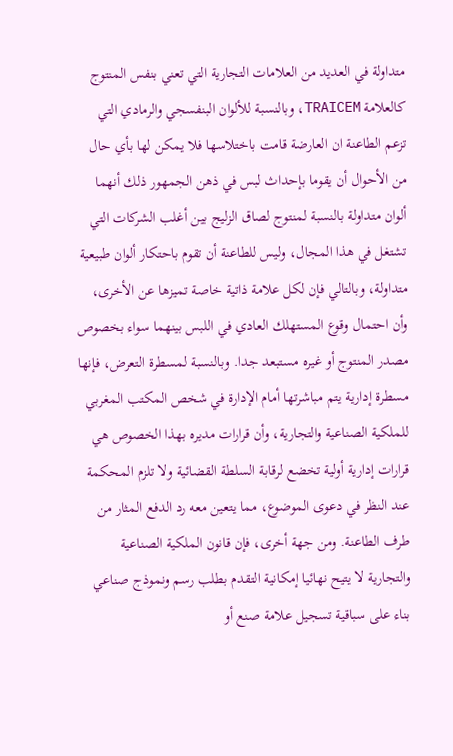متداولة في العديد من العلامات التجارية التي تعني بنفس المنتوج كالعلامة TRAICEM، وبالنسبة للألوان البنفسجي والرمادي التي تزعم الطاعنة ان العارضة قامت باختلاسها فلا يمكن لها بأي حال من الأحوال أن يقوما بإحداث لبس في ذهن الجمهور ذلك أنهما ألوان متداولة بالنسبة لمنتوج لصاق الزليج بين أغلب الشركات التي تشتغل في هذا المجال، وليس للطاعنة أن تقوم باحتكار ألوان طبيعية متداولة، وبالتالي فإن لكل علامة ذاتية خاصة تميزها عن الأخرى، وأن احتمال وقوع المستهلك العادي في اللبس بينهما سواء بخصوص مصدر المنتوج أو غيره مستبعد جدا. وبالنسبة لمسطرة التعرض، فإنها مسطرة إدارية يتم مباشرتها أمام الإدارة في شخص المكتب المغربي للملكية الصناعية والتجارية، وأن قرارات مديره بهذا الخصوص هي قرارات إدارية أولية تخضع لرقابة السلطة القضائية ولا تلزم المحكمة عند النظر في دعوى الموضوع، مما يتعين معه رد الدفع المثار من طرف الطاعنة. ومن جهة أخرى، فإن قانون الملكية الصناعية والتجارية لا يتيح نهائيا إمكانية التقدم بطلب رسم ونموذج صناعي بناء على سباقية تسجيل علامة صنع أو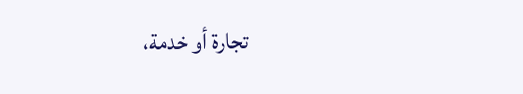تجارة أو خدمة،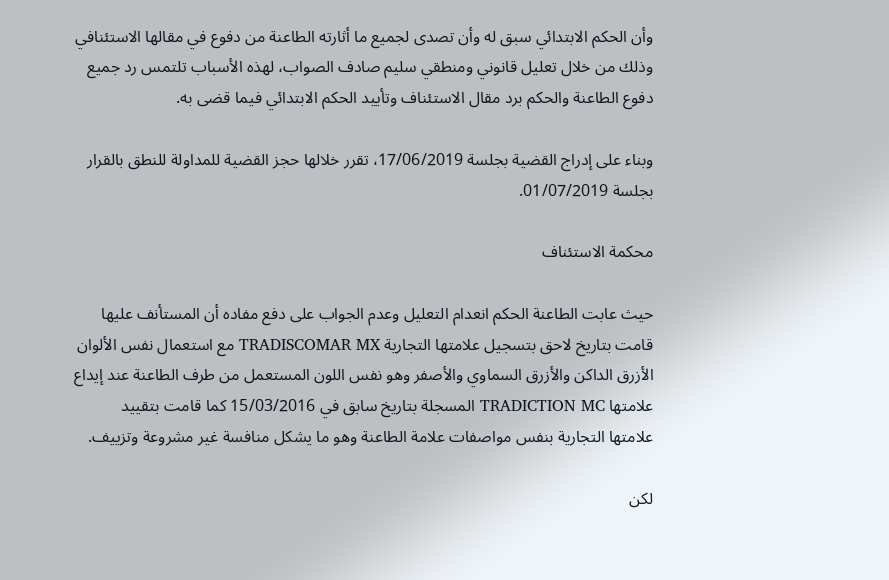وأن الحكم الابتدائي سبق له وأن تصدى لجميع ما أثارته الطاعنة من دفوع في مقالها الاستئنافي وذلك من خلال تعليل قانوني ومنطقي سليم صادف الصواب، لهذه الأسباب تلتمس رد جميع دفوع الطاعنة والحكم برد مقال الاستئناف وتأييد الحكم الابتدائي فيما قضى به.

وبناء على إدراج القضية بجلسة 17/06/2019، تقرر خلالها حجز القضية للمداولة للنطق بالقرار بجلسة 01/07/2019.

محكمة الاستئناف

حيث عابت الطاعنة الحكم انعدام التعليل وعدم الجواب على دفع مفاده أن المستأنف عليها قامت بتاريخ لاحق بتسجيل علامتها التجارية TRADISCOMAR MX مع استعمال نفس الألوان الأزرق الداكن والأزرق السماوي والأصفر وهو نفس اللون المستعمل من طرف الطاعنة عند إيداع علامتها TRADICTION MC المسجلة بتاريخ سابق في 15/03/2016 كما قامت بتقييد علامتها التجارية بنفس مواصفات علامة الطاعنة وهو ما يشكل منافسة غير مشروعة وتزييف.

لكن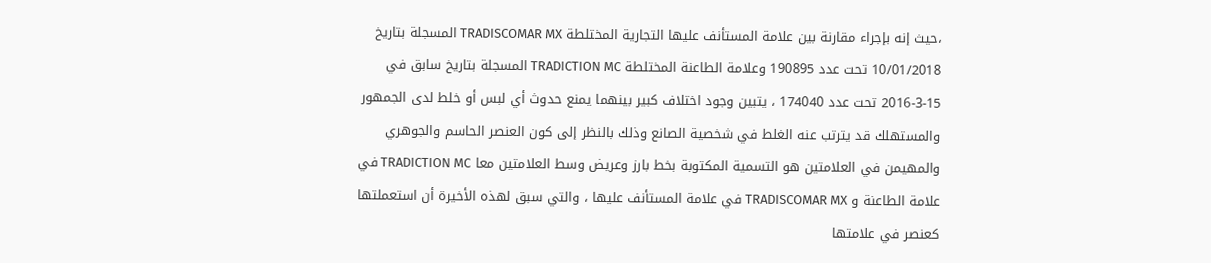،حيث إنه بإجراء مقارنة بين علامة المستأنف عليها التجارية المختلطة TRADISCOMAR MX المسجلة بتاريخ 10/01/2018 تحت عدد 190895 وعلامة الطاعنة المختلطة TRADICTION MC المسجلة بتاريخ سابق في 15-3-2016 تحت عدد 174040 ، يتبين وجود اختلاف كبير بينهما يمنع حدوث أي لبس أو خلط لدى الجمهور والمستهلك قد يترتب عنه الغلط في شخصية الصانع وذلك بالنظر إلى كون العنصر الحاسم والجوهري والمهيمن في العلامتين هو التسمية المكتوبة بخط بارز وعريض وسط العلامتين معا TRADICTION MC في علامة الطاعنة و TRADISCOMAR MX في علامة المستأنف عليها ، والتي سبق لهذه الأخيرة أن استعملتها كعنصر في علامتها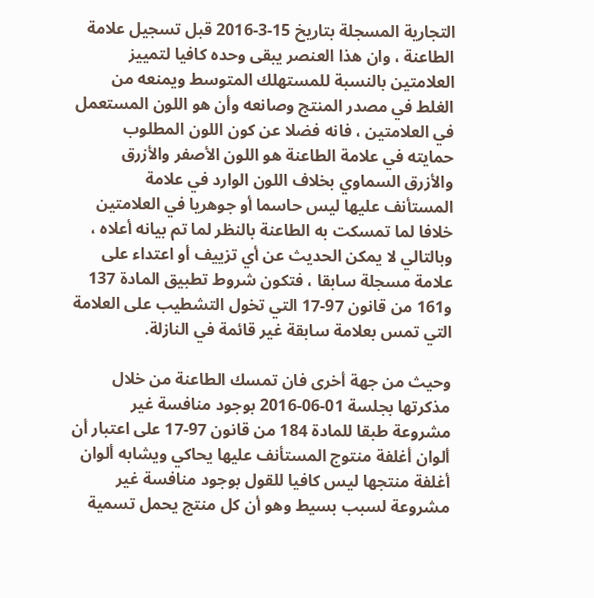التجارية المسجلة بتاريخ 15-3-2016 قبل تسجيل علامة الطاعنة ، وان هذا العنصر يبقى وحده كافيا لتمييز العلامتين بالنسبة للمستهلك المتوسط ويمنعه من الغلط في مصدر المنتج وصانعه وأن هو اللون المستعمل في العلامتين ، فانه فضلا عن كون اللون المطلوب حمايته في علامة الطاعنة هو اللون الأصفر والأزرق والأزرق السماوي بخلاف اللون الوارد في علامة المستأنف عليها ليس حاسما أو جوهريا في العلامتين خلافا لما تمسكت به الطاعنة بالنظر لما تم بيانه أعلاه ، وبالتالي لا يمكن الحديث عن أي تزييف أو اعتداء على علامة مسجلة سابقا ، فتكون شروط تطبيق المادة 137 و161 من قانون 97-17 التي تخول التشطيب على العلامة التي تمس بعلامة سابقة غير قائمة في النازلة.

وحيث من جهة أخرى فان تمسك الطاعنة من خلال مذكرتها بجلسة 01-06-2016 بوجود منافسة غير مشروعة طبقا للمادة 184 من قانون 97-17 على اعتبار أن ألوان أغلفة منتوج المستأنف عليها يحاكي ويشابه ألوان أغلفة منتجها ليس كافيا للقول بوجود منافسة غير مشروعة لسبب بسيط وهو أن كل منتج يحمل تسمية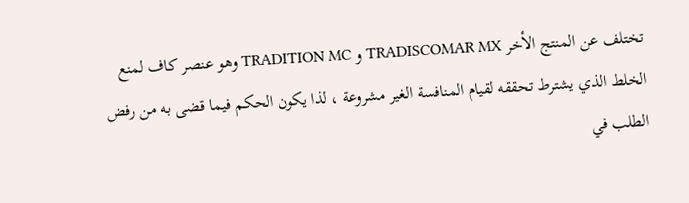تختلف عن المنتج الأخر TRADISCOMAR MX و TRADITION MC وهو عنصر كاف لمنع الخلط الذي يشترط تحققه لقيام المنافسة الغير مشروعة ، لذا يكون الحكم فيما قضى به من رفض الطلب في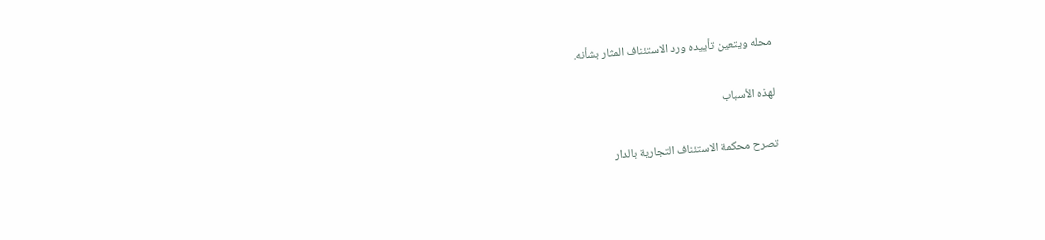محله ويتعين تأييده ورد الاستئناف المثار بشأنه.

لهذه الأسباب

تصرح محكمة الاستئناف التجارية بالدار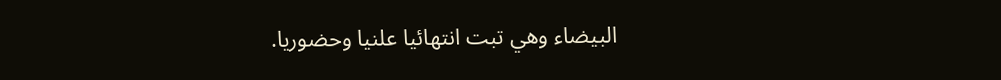البيضاء وهي تبت انتهائيا علنيا وحضوريا.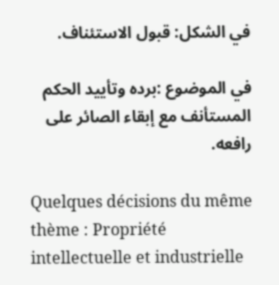في الشكل: قبول الاستئناف.

في الموضوع :برده وتأييد الحكم المستأنف مع إبقاء الصائر على رافعه.

Quelques décisions du même thème : Propriété intellectuelle et industrielle